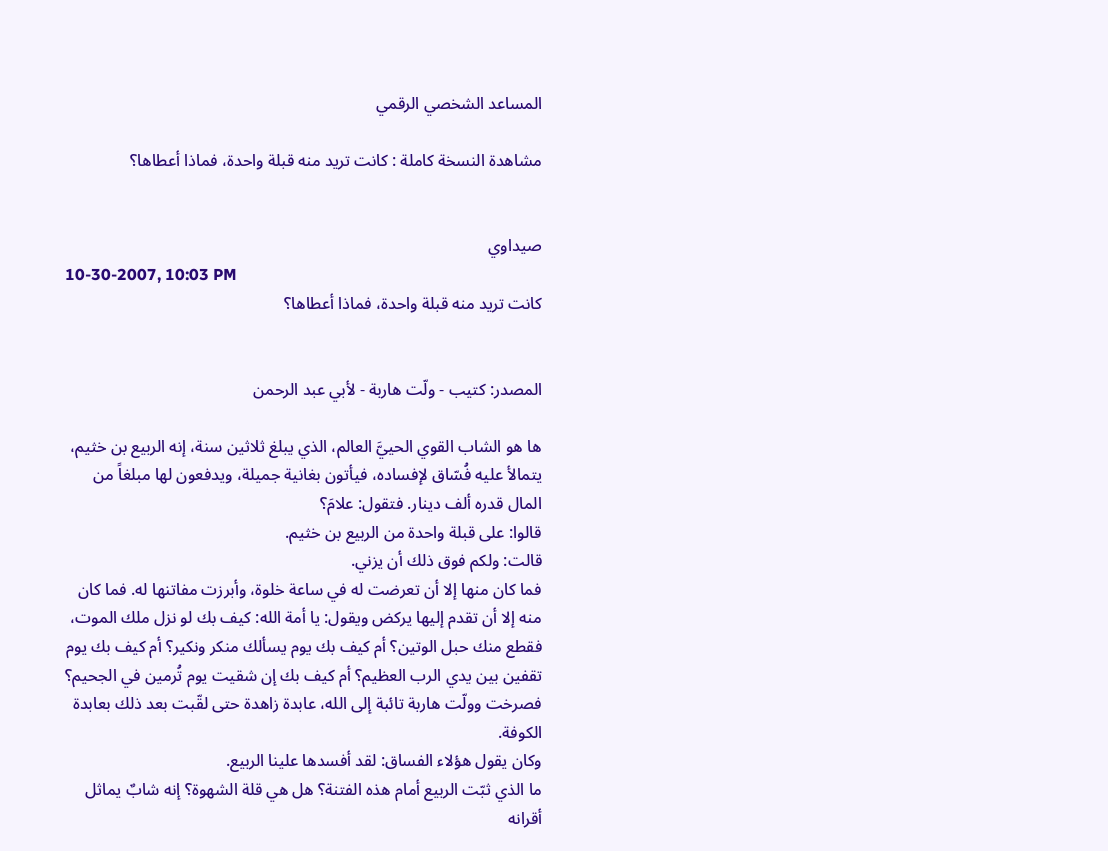المساعد الشخصي الرقمي

مشاهدة النسخة كاملة : كانت تريد منه قبلة واحدة، فماذا أعطاها؟


صيداوي
10-30-2007, 10:03 PM
كانت تريد منه قبلة واحدة، فماذا أعطاها؟


المصدر: كتيب - ولّت هاربة - لأبي عبد الرحمن

ها هو الشاب القوي الحييَّ العالم، الذي يبلغ ثلاثين سنة، إنه الربيع بن خثيم، يتمالأ عليه فُسّاق لإفساده، فيأتون بغانية جميلة، ويدفعون لها مبلغاً من المال قدره ألف دينار. فتقول: علامَ؟
قالوا: على قبلة واحدة من الربيع بن خثيم.
قالت: ولكم فوق ذلك أن يزني.
فما كان منها إلا أن تعرضت له في ساعة خلوة، وأبرزت مفاتنها له. فما كان منه إلا أن تقدم إليها يركض ويقول: يا أمة الله: كيف بك لو نزل ملك الموت، فقطع منك حبل الوتين؟ أم كيف بك يوم يسألك منكر ونكير؟ أم كيف بك يوم تقفين بين يدي الرب العظيم؟ أم كيف بك إن شقيت يوم تُرمين في الجحيم؟
فصرخت وولّت هاربة تائبة إلى الله، عابدة زاهدة حتى لقّبت بعد ذلك بعابدة الكوفة.
وكان يقول هؤلاء الفساق: لقد أفسدها علينا الربيع.
ما الذي ثبّت الربيع أمام هذه الفتنة؟ هل هي قلة الشهوة؟ إنه شابٌ يماثل أقرانه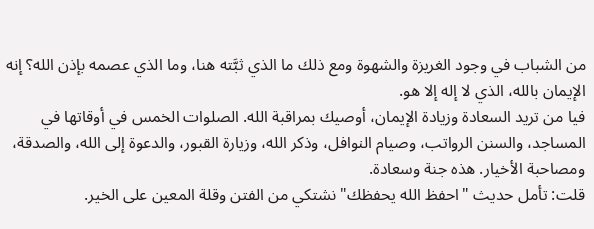من الشباب في وجود الغريزة والشهوة ومع ذلك ما الذي ثبَّته هنا، وما الذي عصمه بإذن الله؟ إنه الإيمان بالله، الذي لا إله إلا هو.
فيا من تريد السعادة وزيادة الإيمان، أوصيك بمراقبة الله. الصلوات الخمس في أوقاتها في المساجد، والسنن الرواتب، وصيام النوافل، وذكر الله، وزيارة القبور، والدعوة إلى الله، والصدقة، ومصاحبة الأخيار. هذه جنة وسعادة.
قلت: تأمل حديث "احفظ الله يحفظك" نشتكي من الفتن وقلة المعين على الخير.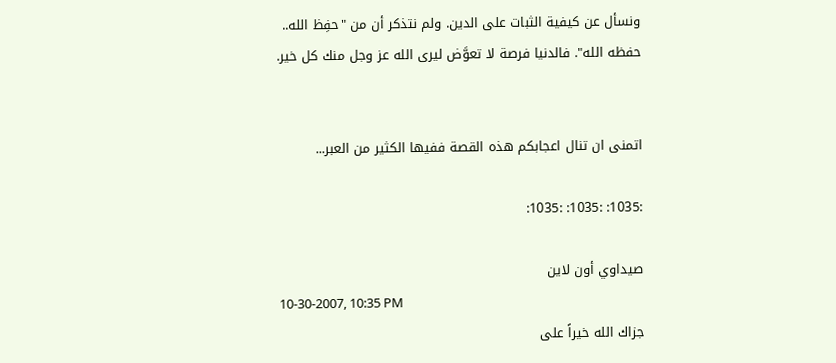ونسأل عن كيفية الثبات على الدين. ولم نتذكر أن من "حفِظ الله.. حفظه الله". فالدنيا فرصة لا تعوَّض ليرى الله عز وجل منك كل خير.


اتمنى ان تنال اعجابكم هذه القصة ففيها الكثير من العبر...

:1035: :1035: :1035:

صيداوي أون لاين
10-30-2007, 10:35 PM
جزاك الله خيراً على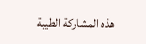هذه المشاركة الطيبة